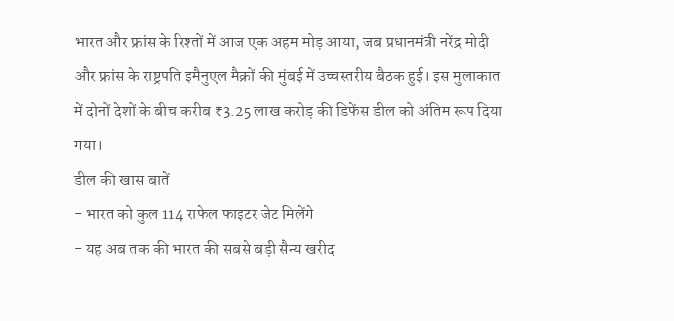भारत और फ्रांस के रिश्तों में आज एक अहम मोड़ आया, जब प्रधानमंत्री नरेंद्र मोदी और फ्रांस के राष्ट्रपति इमैनुएल मैक्रों की मुंबई में उच्चस्तरीय बैठक हुई। इस मुलाकात में दोनों देशों के बीच करीब ₹3.25 लाख करोड़ की डिफेंस डील को अंतिम रूप दिया गया।
डील की खास बातें
- भारत को कुल 114 राफेल फाइटर जेट मिलेंगे
- यह अब तक की भारत की सबसे बड़ी सैन्य खरीद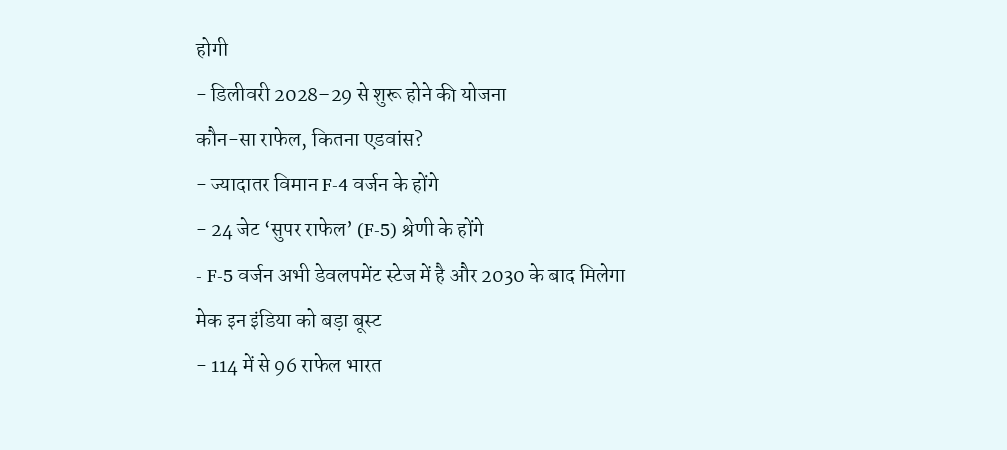होगी
- डिलीवरी 2028–29 से शुरू होने की योजना
कौन-सा राफेल, कितना एडवांस?
- ज्यादातर विमान F-4 वर्जन के होंगे
- 24 जेट ‘सुपर राफेल’ (F-5) श्रेणी के होंगे
- F-5 वर्जन अभी डेवलपमेंट स्टेज में है और 2030 के बाद मिलेगा
मेक इन इंडिया को बड़ा बूस्ट
- 114 में से 96 राफेल भारत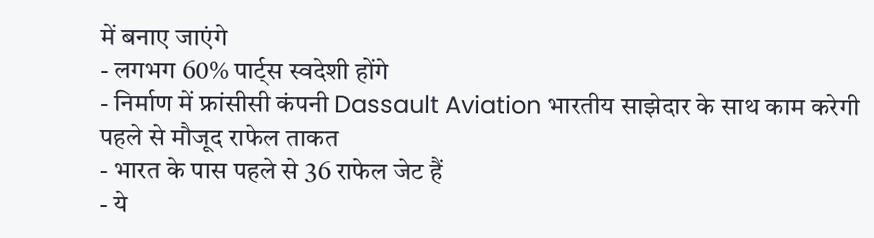में बनाए जाएंगे
- लगभग 60% पार्ट्स स्वदेशी होंगे
- निर्माण में फ्रांसीसी कंपनी Dassault Aviation भारतीय साझेदार के साथ काम करेगी
पहले से मौजूद राफेल ताकत
- भारत के पास पहले से 36 राफेल जेट हैं
- ये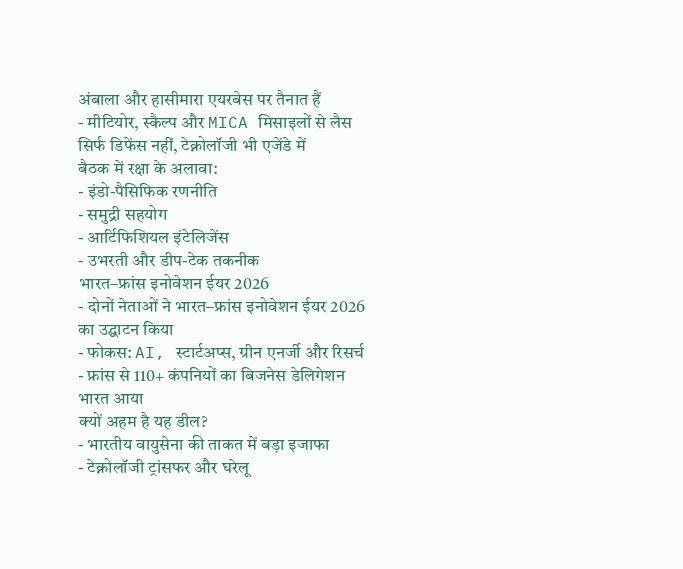अंबाला और हासीमारा एयरबेस पर तैनात हैं
- मीटियोर, स्कैल्प और MICA मिसाइलों से लैस
सिर्फ डिफेंस नहीं, टेक्नोलॉजी भी एजेंडे में
बैठक में रक्षा के अलावा:
- इंडो-पैसिफिक रणनीति
- समुद्री सहयोग
- आर्टिफिशियल इंटेलिजेंस
- उभरती और डीप-टेक तकनीक
भारत–फ्रांस इनोवेशन ईयर 2026
- दोनों नेताओं ने भारत–फ्रांस इनोवेशन ईयर 2026 का उद्घाटन किया
- फोकस: AI, स्टार्टअप्स, ग्रीन एनर्जी और रिसर्च
- फ्रांस से 110+ कंपनियों का बिजनेस डेलिगेशन भारत आया
क्यों अहम है यह डील?
- भारतीय वायुसेना की ताकत में बड़ा इजाफा
- टेक्नोलॉजी ट्रांसफर और घरेलू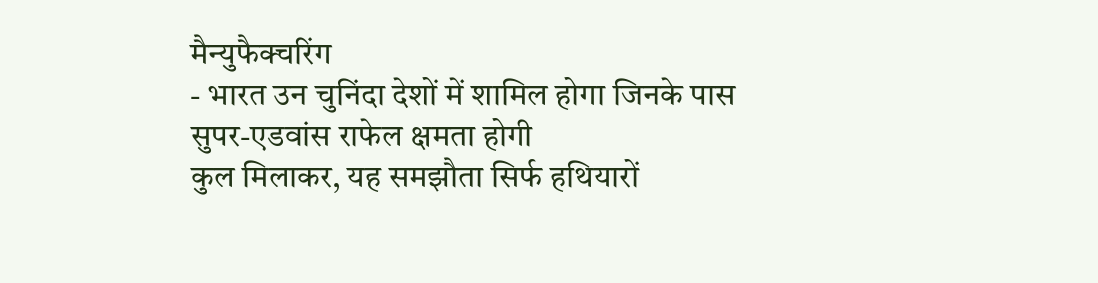मैन्युफैक्चरिंग
- भारत उन चुनिंदा देशों में शामिल होगा जिनके पास सुपर-एडवांस राफेल क्षमता होगी
कुल मिलाकर, यह समझौता सिर्फ हथियारों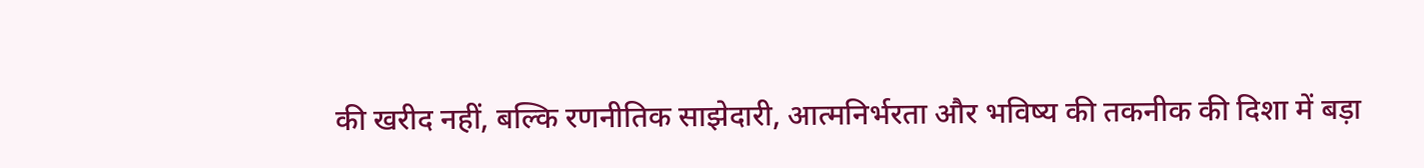की खरीद नहीं, बल्कि रणनीतिक साझेदारी, आत्मनिर्भरता और भविष्य की तकनीक की दिशा में बड़ा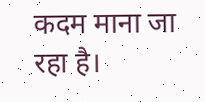कदम माना जा रहा है।